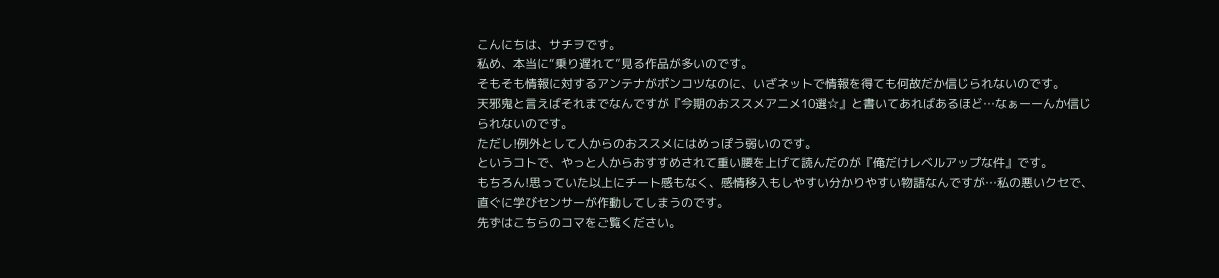こんにちは、サチヲです。
私め、本当に“乗り遅れて”見る作品が多いのです。
そもそも情報に対するアンテナがポンコツなのに、いざネットで情報を得ても何故だか信じられないのです。
天邪鬼と言えばそれまでなんですが『今期のおススメアニメ10選☆』と書いてあればあるほど…なぁーーんか信じられないのです。
ただし!例外として人からのおススメにはめっぽう弱いのです。
というコトで、やっと人からおすすめされて重い腰を上げて読んだのが『俺だけレベルアップな件』です。
もちろん!思っていた以上にチート感もなく、感情移入もしやすい分かりやすい物語なんですが…私の悪いクセで、直ぐに学びセンサーが作動してしまうのです。
先ずはこちらのコマをご覧ください。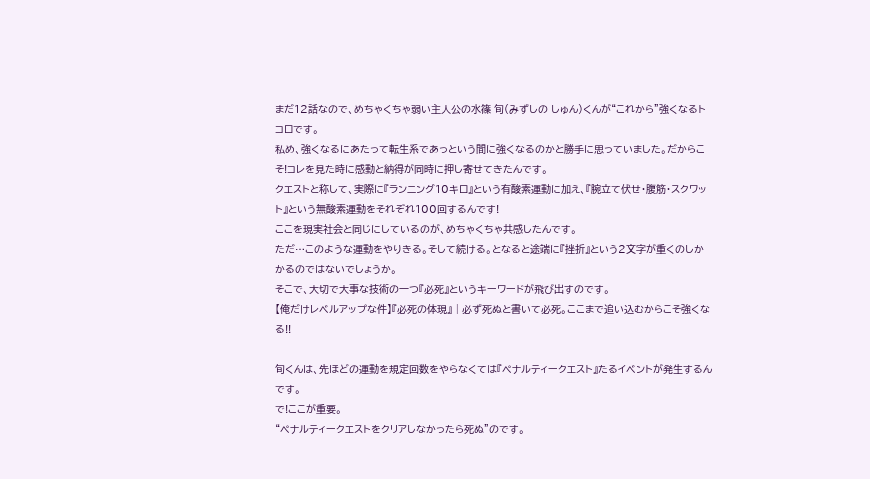まだ12話なので、めちゃくちゃ弱い主人公の水篠 旬(みずしの しゅん)くんが“これから”強くなるトコロです。
私め、強くなるにあたって転生系であっという間に強くなるのかと勝手に思っていました。だからこそ!コレを見た時に感動と納得が同時に押し寄せてきたんです。
クエストと称して、実際に『ランニング10キロ』という有酸素運動に加え、『腕立て伏せ・腹筋・スクワット』という無酸素運動をそれぞれ100回するんです!
ここを現実社会と同じにしているのが、めちゃくちゃ共感したんです。
ただ…このような運動をやりきる。そして続ける。となると途端に『挫折』という2文字が重くのしかかるのではないでしょうか。
そこで、大切で大事な技術の一つ『必死』というキーワードが飛び出すのです。
【俺だけレベルアップな件】『必死の体現』 | 必ず死ぬと書いて必死。ここまで追い込むからこそ強くなる!!

旬くんは、先ほどの運動を規定回数をやらなくては『ペナルティークエスト』たるイベントが発生するんです。
で!ここが重要。
“ペナルティークエストをクリアしなかったら死ぬ”のです。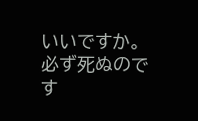いいですか。必ず死ぬのです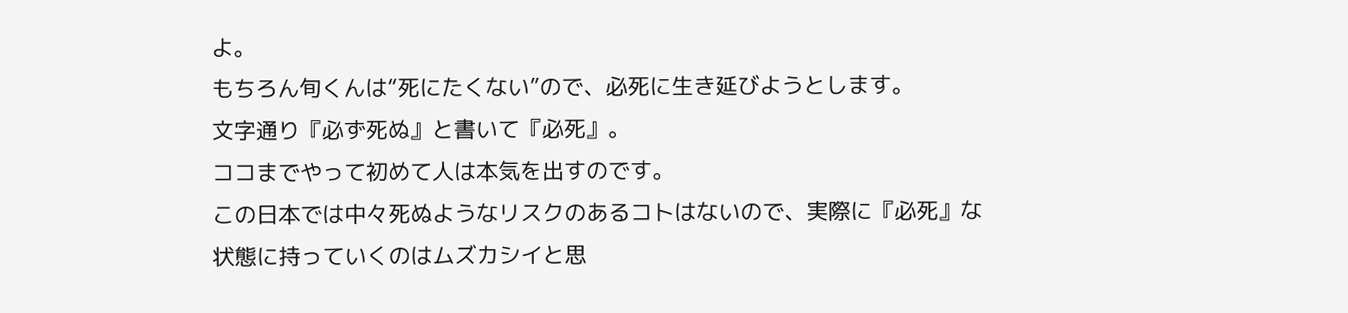よ。
もちろん旬くんは“死にたくない”ので、必死に生き延びようとします。
文字通り『必ず死ぬ』と書いて『必死』。
ココまでやって初めて人は本気を出すのです。
この日本では中々死ぬようなリスクのあるコトはないので、実際に『必死』な状態に持っていくのはムズカシイと思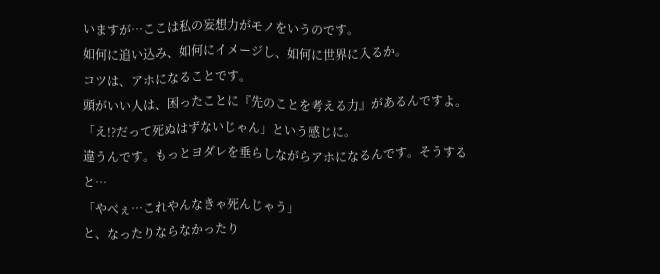いますが…ここは私の妄想力がモノをいうのです。
如何に追い込み、如何にイメージし、如何に世界に入るか。
コツは、アホになることです。
頭がいい人は、困ったことに『先のことを考える力』があるんですよ。
「え!?だって死ぬはずないじゃん」という感じに。
違うんです。もっとヨダレを垂らしながらアホになるんです。そうすると…
「やべぇ…これやんなきゃ死んじゃう」
と、なったりならなかったり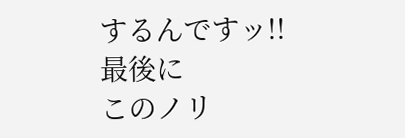するんですッ!!
最後に
このノリ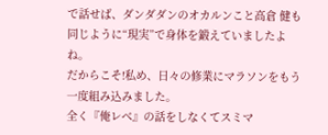で話せば、ダンダダンのオカルンこと高倉 健も同じように“現実”で身体を鍛えていましたよね。
だからこそ!私め、日々の修業にマラソンをもう一度組み込みました。
全く『俺レべ』の話をしなくてスミマ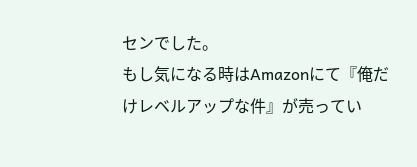センでした。
もし気になる時はAmazonにて『俺だけレベルアップな件』が売ってい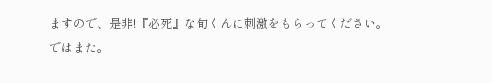ますので、是非!『必死』な旬くんに刺激をもらってください。
ではまた。